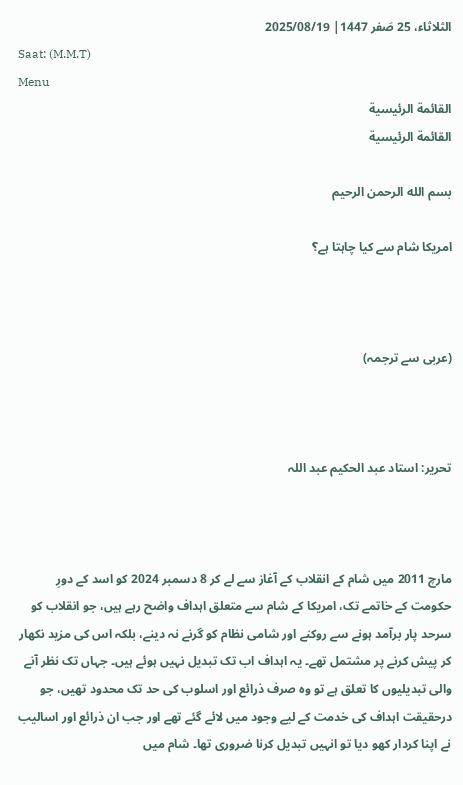الثلاثاء، 25 صَفر 1447| 2025/08/19
Saat: (M.M.T)
Menu
القائمة الرئيسية
القائمة الرئيسية

بسم الله الرحمن الرحيم

امریکا شام سے کیا چاہتا ہے؟



(عربی سے ترجمہ)



تحریر: استاد عبد الحکیم عبد اللہ



مارچ 2011 میں شام کے انقلاب کے آغاز سے لے کر 8 دسمبر 2024 کو اسد کے دورِ حکومت کے خاتمے تک، امریکا کے شام سے متعلق اہداف واضح رہے ہیں، جو انقلاب کو سرحد پار برآمد ہونے سے روکنے اور شامی نظام کو گرنے نہ دینے، بلکہ اس کی مزید نکھار کر پیش کرنے پر مشتمل تھے۔ یہ اہداف اب تک تبدیل نہیں ہوئے ہیں۔ جہاں تک نظر آنے والی تبدیلیوں کا تعلق ہے تو وہ صرف ذرائع اور اسلوب کی حد تک محدود تھیں، جو درحقیقت اہداف کی خدمت کے لیے وجود میں لائے گئے تھے اور جب ان ذرائع اور اسالیب نے اپنا کردار کھو دیا تو انہیں تبدیل کرنا ضروری تھا۔ شام میں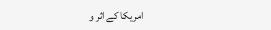امریکا کے اثر و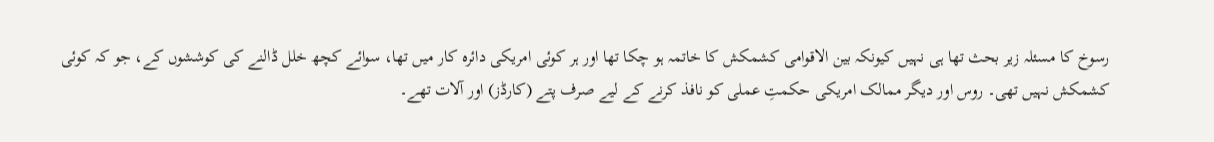رسوخ کا مسئلہ زیر بحث تھا ہی نہیں کیونکہ بین الاقوامی کشمکش کا خاتمہ ہو چکا تھا اور ہر کوئی امریکی دائرہ کار میں تھا، سوائے کچھ خلل ڈالنے کی کوششوں کے، جو کہ کوئی کشمکش نہیں تھی۔ روس اور دیگر ممالک امریکی حکمتِ عملی کو نافذ کرنے کے لیے صرف پتے (کارڈز) اور آلات تھے۔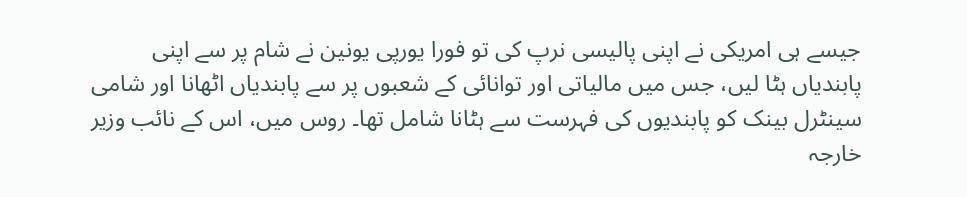جیسے ہی امریکی نے اپنی پالیسی نرپ کی تو فورا یورپی یونین نے شام پر سے اپنی پابندیاں ہٹا لیں، جس میں مالیاتی اور توانائی کے شعبوں پر سے پابندیاں اٹھانا اور شامی سینٹرل بینک کو پابندیوں کی فہرست سے ہٹانا شامل تھا۔ روس میں، اس کے نائب وزیر خارجہ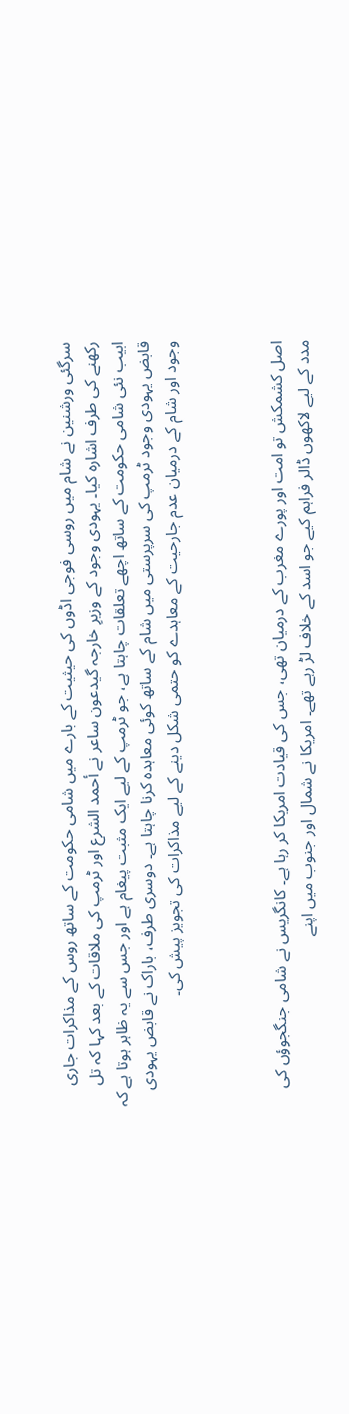سرگئی ورشنین نے شام میں روسی فوجی اڈوں کی حیثیت کے بارے میں شامی حکومت کے ساتھ روس کے مذاکرات جاری رکھنے کی طرف اشارہ کیا۔ یہودی وجود کے وزیرِ خارجہ گیدعون ساعر نے أحمد الشرع اور ٹرمپ کی ملاقات کے بعد کہا کہ تل ابیب نئی شامی حکومت کے ساتھ اچھے تعلقات چاہتا ہے، جو ٹرمپ کے لیے ایک مثبت پیغام ہے اور جس سے یہ ظاہر ہوتا ہے کہ قابض یہودی وجود ٹرمپ کی سرپرستی میں شام کے ساتھ کوئی معاہدہ کرنا چاہتا ہے۔ دوسری طرف، باراک نے قابض یہودی وجود اور شام کے درمیان عدم جارحیت کے معاہدے کو حتمی شکل دینے کے لیے مذاکرات کی تجویز پیش کی۔



اصل کشمکش تو امت اور پورے مغرب کے درمیان تھی، جس کی قیادت امریکا کر رہا ہے۔ کانگریس نے شامی جنگجوؤں کی مدد کے لیے لاکھوں ڈالر فراہم کیے جو اسد کے خلاف لڑ رہے تھے۔ امریکا نے شمال اور جنوب میں اپنے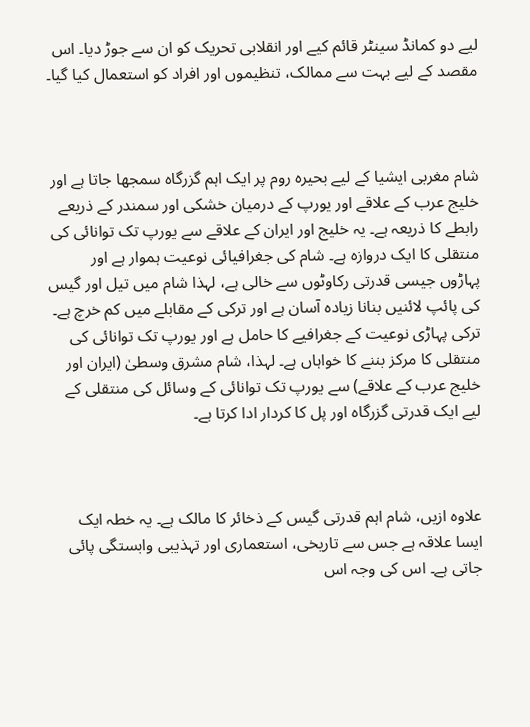لیے دو کمانڈ سینٹر قائم کیے اور انقلابی تحریک کو ان سے جوڑ دیا۔ اس مقصد کے لیے بہت سے ممالک، تنظیموں اور افراد کو استعمال کیا گیا۔



شام مغربی ایشیا کے لیے بحیرہ روم پر ایک اہم گزرگاہ سمجھا جاتا ہے اور خلیج عرب کے علاقے اور یورپ کے درمیان خشکی اور سمندر کے ذریعے رابطے کا ذریعہ ہے۔ یہ خلیج اور ایران کے علاقے سے یورپ تک توانائی کی منتقلی کا ایک دروازہ ہے۔ شام کی جغرافیائی نوعیت ہموار ہے اور پہاڑوں جیسی قدرتی رکاوٹوں سے خالی ہے، لہذا شام میں تیل اور گیس کی پائپ لائنیں بنانا زیادہ آسان ہے اور ترکی کے مقابلے میں کم خرچ ہے۔ ترکی پہاڑی نوعیت کے جغرافیے کا حامل ہے اور یورپ تک توانائی کی منتقلی کا مرکز بننے کا خواہاں ہے۔ لہذا، شام مشرق وسطیٰ (ایران اور خلیج عرب کے علاقے) سے یورپ تک توانائی کے وسائل کی منتقلی کے لیے ایک قدرتی گزرگاہ اور پل کا کردار ادا کرتا ہے۔



علاوہ ازیں، شام اہم قدرتی گیس کے ذخائر کا مالک ہے۔ یہ خطہ ایک ایسا علاقہ ہے جس سے تاریخی، استعماری اور تہذیبی وابستگی پائی جاتی ہے۔ اس کی وجہ اس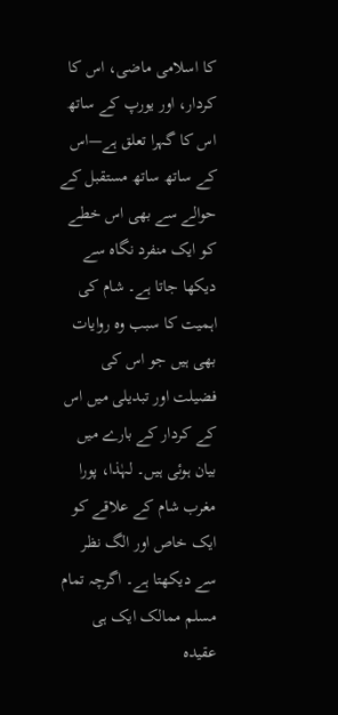کا اسلامی ماضی، اس کا کردار، اور یورپ کے ساتھ اس کا گہرا تعلق ہے—اس کے ساتھ ساتھ مستقبل کے حوالے سے بھی اس خطے کو ایک منفرد نگاہ سے دیکھا جاتا ہے۔ شام کی اہمیت کا سبب وہ روایات بھی ہیں جو اس کی فضیلت اور تبدیلی میں اس کے کردار کے بارے میں بیان ہوئی ہیں۔ لہٰذا، پورا مغرب شام کے علاقے کو ایک خاص اور الگ نظر سے دیکھتا ہے۔ اگرچہ تمام مسلم ممالک ایک ہی عقیدہ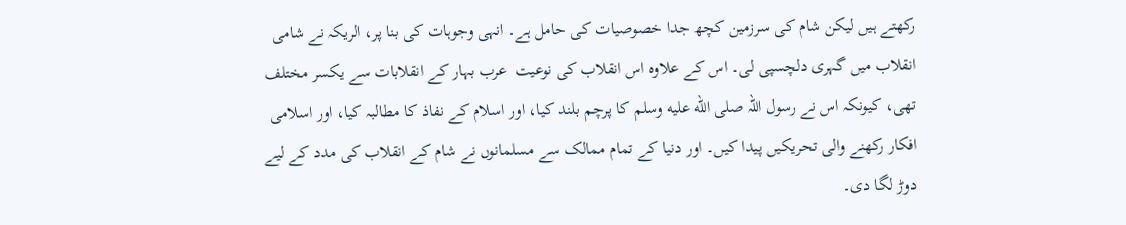رکھتے ہیں لیکن شام کی سرزمین کچھ جدا خصوصیات کی حامل ہے۔ انہی وجوہات کی بنا پر، الریکہ نے شامی انقلاب میں گہری دلچسپی لی۔ اس کے علاوہ اس انقلاب کی نوعیت  عرب بہار کے انقلابات سے یکسر مختلف تھی، کیونکہ اس نے رسول اللہ صلى الله عليه وسلم کا پرچم بلند کیا، اور اسلام کے نفاذ کا مطالبہ کیا، اور اسلامی افکار رکھنے والی تحریکیں پیدا کیں۔ اور دنیا کے تمام ممالک سے مسلمانوں نے شام کے انقلاب کی مدد کے لیے دوڑ لگا دی۔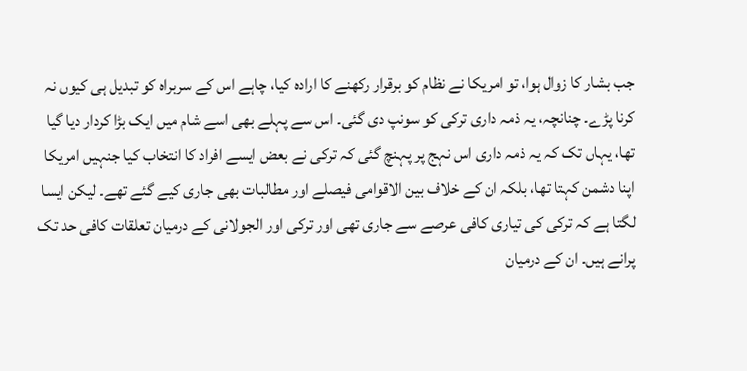جب بشار کا زوال ہوا، تو امریکا نے نظام کو برقرار رکھنے کا ارادہ کیا، چاہے اس کے سربراہ کو تبدیل ہی کیوں نہ کرنا پڑے۔ چنانچہ، یہ ذمہ داری ترکی کو سونپ دی گئی۔ اس سے پہلے بھی اسے شام میں ایک بڑا کردار دیا گیا تھا، یہاں تک کہ یہ ذمہ داری اس نہج پر پہنچ گئی کہ ترکی نے بعض ایسے افراد کا انتخاب کیا جنہیں امریکا اپنا دشمن کہتا تھا، بلکہ ان کے خلاف بین الاقوامی فیصلے اور مطالبات بھی جاری کیے گئے تھے۔ لیکن ایسا لگتا ہے کہ ترکی کی تیاری کافی عرصے سے جاری تھی اور ترکی اور الجولانی کے درمیان تعلقات کافی حد تک پرانے ہیں۔ ان کے درمیان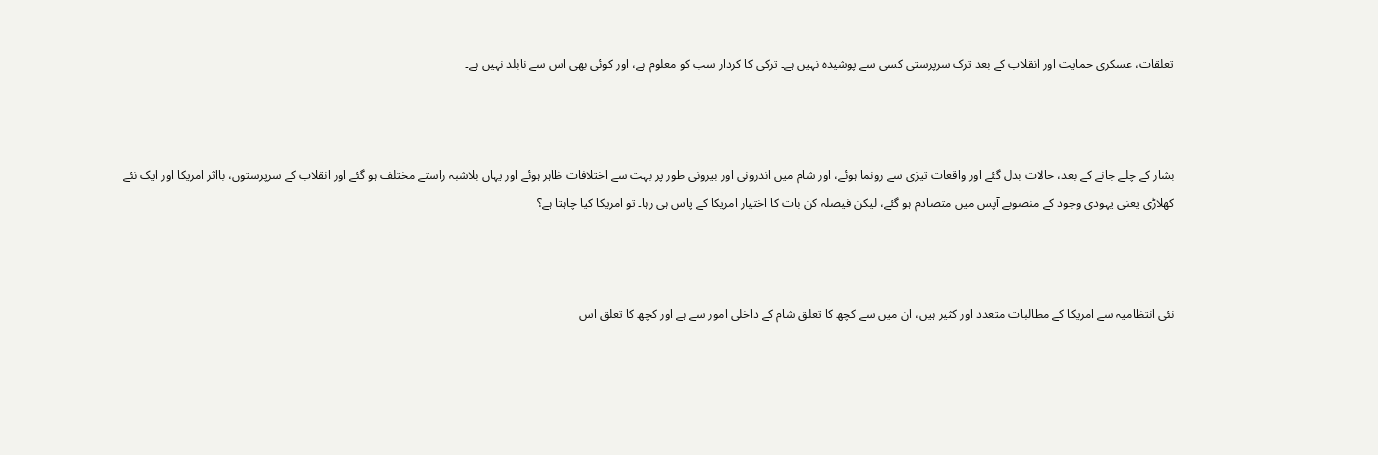تعلقات، عسکری حمایت اور انقلاب کے بعد ترک سرپرستی کسی سے پوشیدہ نہیں ہے۔ ترکی کا کردار سب کو معلوم ہے، اور کوئی بھی اس سے نابلد نہیں ہے۔



بشار کے چلے جانے کے بعد، حالات بدل گئے اور واقعات تیزی سے رونما ہوئے، اور شام میں اندرونی اور بیرونی طور پر بہت سے اختلافات ظاہر ہوئے اور یہاں بلاشبہ راستے مختلف ہو گئے اور انقلاب کے سرپرستوں، بااثر امریکا اور ایک نئے کھلاڑی یعنی یہودی وجود کے منصوبے آپس میں متصادم ہو گئے، لیکن فیصلہ کن بات کا اختیار امریکا کے پاس ہی رہا۔ تو امریکا کیا چاہتا ہے؟



نئی انتظامیہ سے امریکا کے مطالبات متعدد اور کثیر ہیں، ان میں سے کچھ کا تعلق شام کے داخلی امور سے ہے اور کچھ کا تعلق اس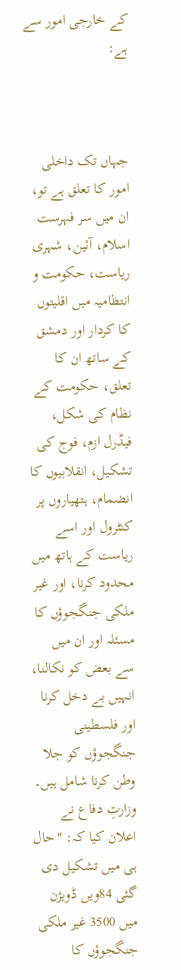کے خارجی امور سے ہے:



جہاں تک داخلی امور کا تعلق ہے تو، ان میں سر فہرست اسلام، آئین، شہری ریاست، حکومت و انتظامیہ میں اقلیتوں کا کردار اور دمشق کے ساتھ ان کا تعلق، حکومت کے نظام کی شکل، فیڈرل ازم، فوج کی تشکیل، انقلابیوں کا انضمام، ہتھیاروں پر کنٹرول اور اسے ریاست کے ہاتھ میں محدود کرنا، اور غیر ملکی جنگجوؤں کا مسئلہ اور ان میں سے بعض کو نکالنا، انہیں بے دخل کرنا اور فلسطینی جنگجوؤں کو جلا وطن کرنا شامل ہیں۔ وزارتِ دفاع نے اعلان کیا کہ: "حال ہی میں تشکیل دی گئی 84ویں ڈویژن میں 3500 غیر ملکی جنگجوؤں کا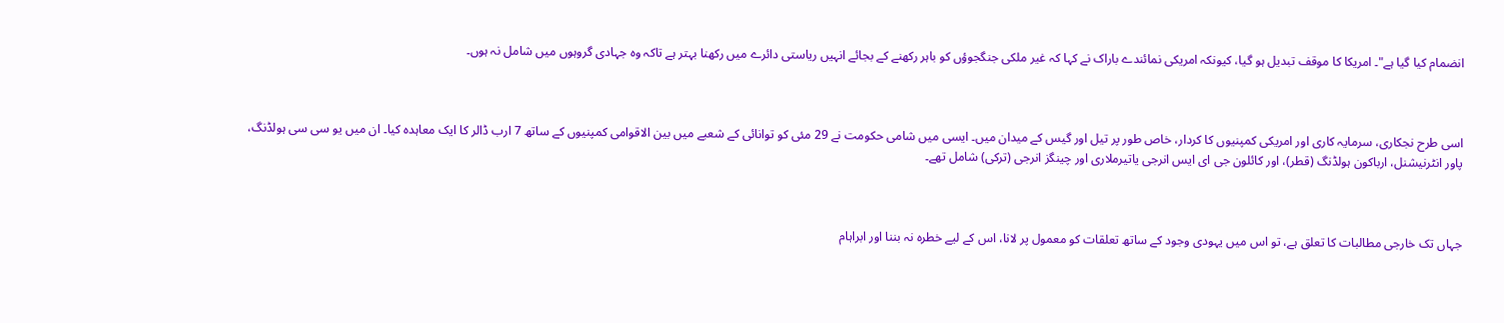انضمام کیا گیا ہے"۔ امریکا کا موقف تبدیل ہو گیا، کیونکہ امریکی نمائندے باراک نے کہا کہ غیر ملکی جنگجوؤں کو باہر رکھنے کے بجائے انہیں ریاستی دائرے میں رکھنا بہتر ہے تاکہ وہ جہادی گروہوں میں شامل نہ ہوں۔



اسی طرح نجکاری، سرمایہ کاری اور امریکی کمپنیوں کا کردار، خاص طور پر تیل اور گیس کے میدان میں۔ ایسی میں شامی حکومت نے 29 مئی کو توانائی کے شعبے میں بین الاقوامی کمپنیوں کے ساتھ 7 ارب ڈالر کا ایک معاہدہ کیا۔ ان میں یو سی سی ہولڈنگ، پاور انٹرنیشنل، ارباکون ہولڈنگ (قطر)، اور کائلون جی ای ایس انرجی یاتیرملاری اور چینگز انرجی (ترکی) شامل تھے۔



جہاں تک خارجی مطالبات کا تعلق ہے، تو اس میں یہودی وجود کے ساتھ تعلقات کو معمول پر لانا، اس کے لیے خطرہ نہ بننا اور ابراہام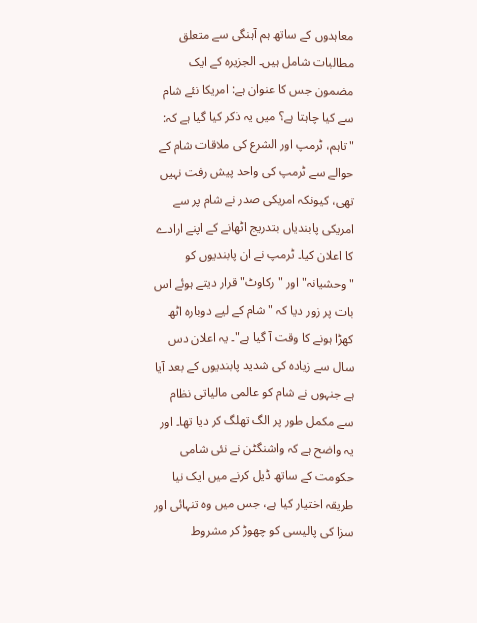معاہدوں کے ساتھ ہم آہنگی سے متعلق مطالبات شامل ہیں۔ الجزیرہ کے ایک مضمون جس کا عنوان ہے: امریکا نئے شام سے کیا چاہتا ہے؟ میں یہ ذکر کیا گیا ہے کہ: "تاہم، ٹرمپ اور الشرع کی ملاقات شام کے حوالے سے ٹرمپ کی واحد پیش رفت نہیں تھی، کیونکہ امریکی صدر نے شام پر سے امریکی پابندیاں بتدریج اٹھانے کے اپنے ارادے کا اعلان کیا۔ ٹرمپ نے ان پابندیوں کو "وحشیانہ" اور "رکاوٹ" قرار دیتے ہوئے اس بات پر زور دیا کہ "شام کے لیے دوبارہ اٹھ کھڑا ہونے کا وقت آ گیا ہے"۔ یہ اعلان دس سال سے زیادہ کی شدید پابندیوں کے بعد آیا ہے جنہوں نے شام کو عالمی مالیاتی نظام سے مکمل طور پر الگ تھلگ کر دیا تھا۔ اور یہ واضح ہے کہ واشنگٹن نے نئی شامی حکومت کے ساتھ ڈیل کرنے میں ایک نیا طریقہ اختیار کیا ہے، جس میں وہ تنہائی اور سزا کی پالیسی کو چھوڑ کر مشروط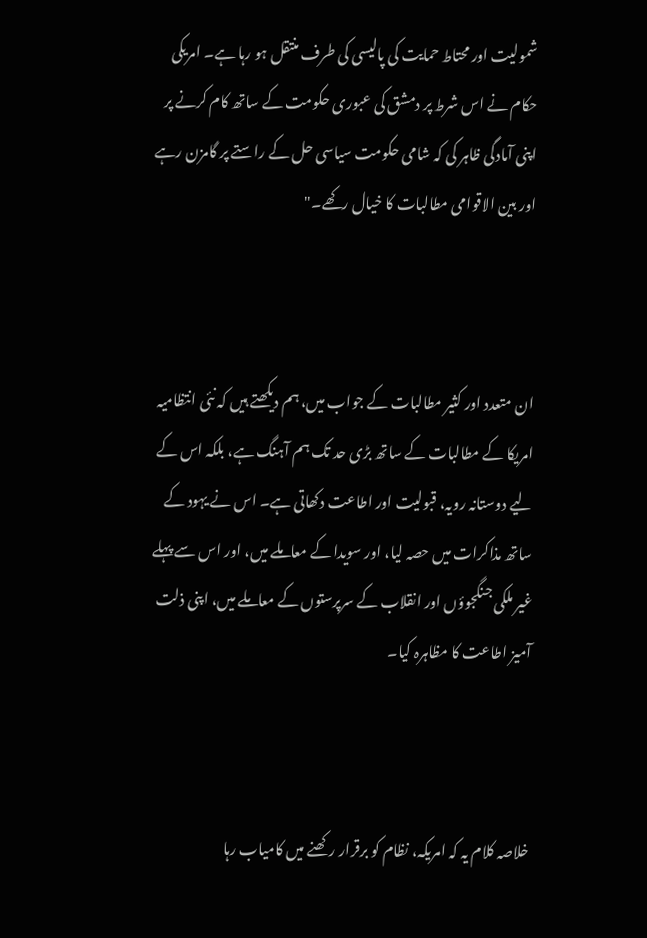شمولیت اور محتاط حمایت کی پالیسی کی طرف منتقل ہو رہا ہے۔ امریکی حکام نے اس شرط پر دمشق کی عبوری حکومت کے ساتھ کام کرنے پر اپنی آمادگی ظاہر کی کہ شامی حکومت سیاسی حل کے راستے پر گامزن رہے اور بین الاقوامی مطالبات کا خیال رکھے۔"



ان متعدد اور کثیر مطالبات کے جواب میں، ہم دیکھتے ہیں کہ نئی انتظامیہ امریکا کے مطالبات کے ساتھ بڑی حد تک ہم آہنگ ہے، بلکہ اس کے لیے دوستانہ رویہ، قبولیت اور اطاعت دکھاتی ہے۔ اس نے یہود کے ساتھ مذاکرات میں حصہ لیا، اور سویدا کے معاملے میں، اور اس سے پہلے غیر ملکی جنگجوؤں اور انقلاب کے سرپرستوں کے معاملے میں، اپنی ذلت آمیز اطاعت کا مظاہرہ کیا۔



خلاصہ کلام یہ کہ امریکہ، نظام کو برقرار رکھنے میں کامیاب رہا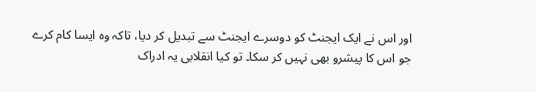اور اس نے ایک ایجنٹ کو دوسرے ایجنٹ سے تبدیل کر دیا، تاکہ وہ ایسا کام کرے جو اس کا پیشرو بھی نہیں کر سکا۔ تو کیا انقلابی یہ ادراک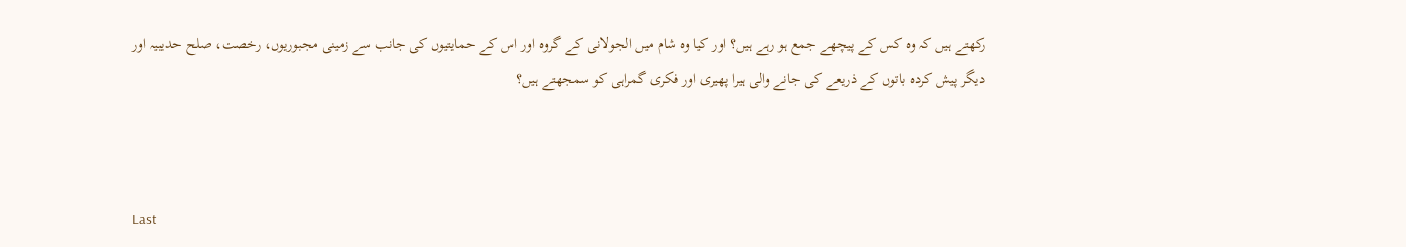رکھتے ہیں کہ وہ کس کے پیچھے جمع ہو رہے ہیں؟ اور کیا وہ شام میں الجولانی کے گروہ اور اس کے حمایتیوں کی جانب سے زمینی مجبوریوں، رخصت، صلح حدیبیہ اور دیگر پیش کردہ باتوں کے ذریعے کی جانے والی ہیرا پھیری اور فکری گمراہی کو سمجھتے ہیں؟



Last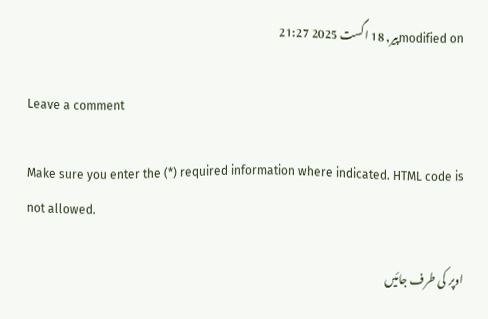modified onپیر, 18 اگست 2025 21:27

Leave a comment

Make sure you enter the (*) required information where indicated. HTML code is not allowed.

اوپر کی طرف جائیں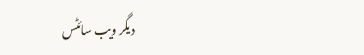دیگر ویب سائٹس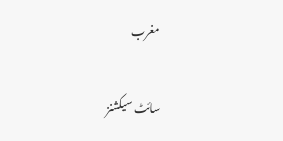مغرب

سائٹ سیکشنز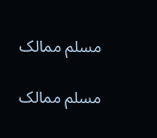مسلم ممالک

مسلم ممالک